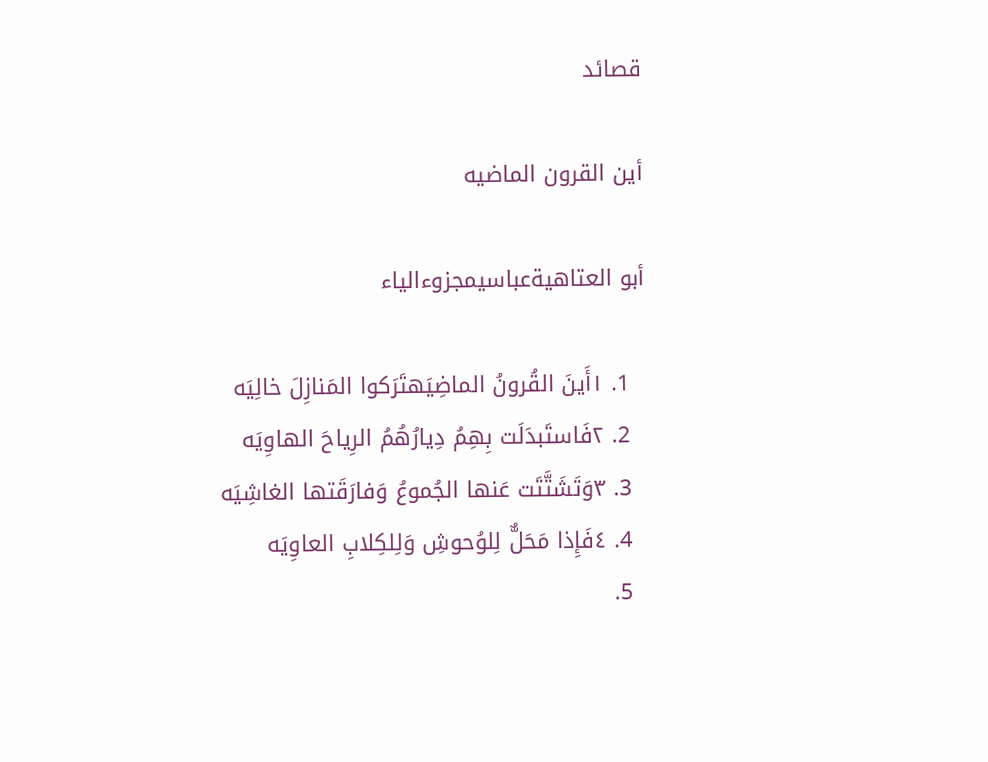قصائد

أين القرون الماضيه

أبو العتاهيةعباسيمجزوءالياء

  1. ١أَينَ القُرونُ الماضِيَهتَرَكوا المَنازِلَ خالِيَه
  2. ٢فَاستَبدَلَت بِهِمُ دِيارُهُمُ الرِياحَ الهاوِيَه
  3. ٣وَتَشَتَّتَت عَنها الجُموعُ وَفارَقَتها الغاشِيَه
  4. ٤فَإِذا مَحَلٌّ لِلوُحوشِ وَلِلكِلابِ العاوِيَه
  5.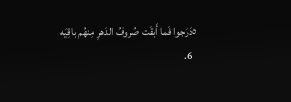٥دَرَجوا فَما أَبقَت صُروفُ الدَهرِ مِنهُم باقِيَه
  6.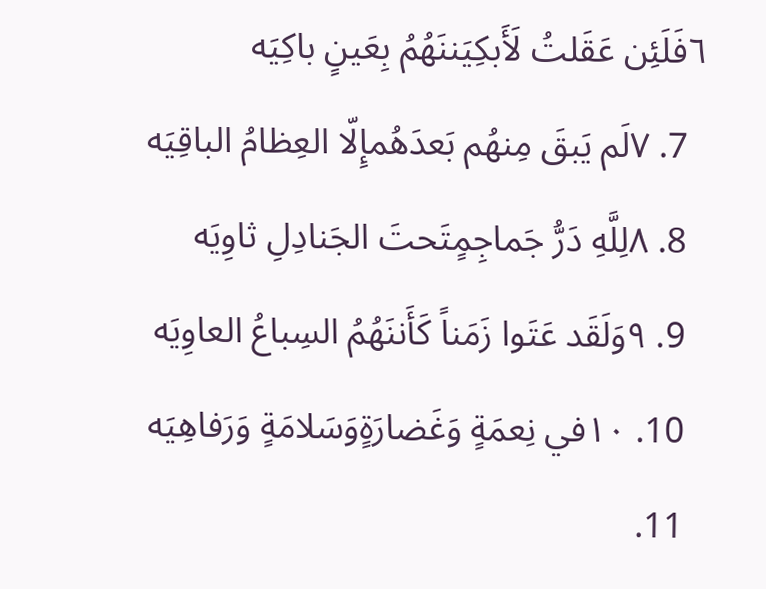٦فَلَئِن عَقَلتُ لَأَبكِيَننَهُمُ بِعَينٍ باكِيَه
  7. ٧لَم يَبقَ مِنهُم بَعدَهُمإِلّا العِظامُ الباقِيَه
  8. ٨لِلَّهِ دَرُّ جَماجِمٍتَحتَ الجَنادِلِ ثاوِيَه
  9. ٩وَلَقَد عَتَوا زَمَناً كَأَننَهُمُ السِباعُ العاوِيَه
  10. ١٠في نِعمَةٍ وَغَضارَةٍوَسَلامَةٍ وَرَفاهِيَه
  11.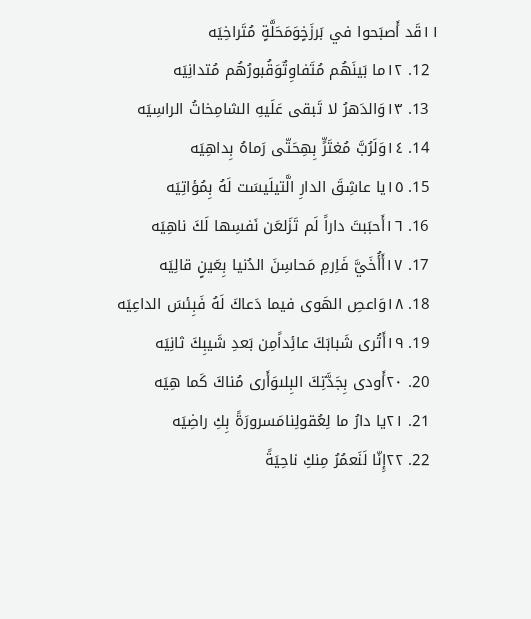١١قَد أَصبَحوا في بَرزَخٍوَمَحَلَّةٍ مُتَراخِيَه
  12. ١٢ما بَينَهُم مُتَفاوِتٌوَقُبورُهُم مُتدانِيَه
  13. ١٣وَالدَهرُ لا تَبقى عَلَيهِ الشامِخاتُ الراسِيَه
  14. ١٤وَلَرُبَّ مُغتَرٍّ بِهِحَتّى رَماهُ بِداهِيَه
  15. ١٥يا عاشِقَ الدارِ الَّتيلَيسَت لَهُ بِمُؤاتِيَه
  16. ١٦أَحبَبتَ داراً لَم تَزَلعَن نَفسِها لَكَ ناهِيَه
  17. ١٧أَأُخَيَّ فَاِرمِ مَحاسِنَ الدُنيا بِعَينٍ قالِيَه
  18. ١٨وَاعصِ الهَوى فيما دَعاكَ لَهُ فَبِئسَ الداعِيَه
  19. ١٩أَتُرى شَبابَكَ عائِداًمِن بَعدِ شَيبِكَ ثانِيَه
  20. ٢٠أَودى بِجَدَّتِكَ البِلىوَأَرى مُناكَ كَما هِيَه
  21. ٢١يا دارُ ما لِعُقولِنامَسرورَةً بِكِ راضِيَه
  22. ٢٢إِنّا لَنَعمُرُ مِنكِ ناحِيَةً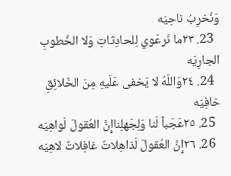وَنُخرِبُ ناحِيَه
  23. ٢٣ما نَرعَوي لِلحادِثاتِ وَلا الخُطوبِ الجارِيَه
  24. ٢٤وَاللَهُ لا يَخفى عَلَيهِ مِنَ الخَلائِقِ خافِيَه
  25. ٢٥عَجَباً لَنا وَلِجَهلِناإِنَّ العُقولَ لَواهِيَه
  26. ٢٦إِنَّ العُقولَ لَذاهِلاتٌ غافِلاتٌ لاهِيَه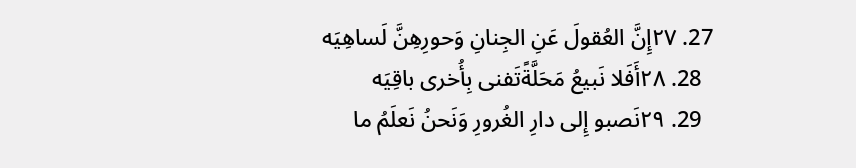27. ٢٧إِنَّ العُقولَ عَنِ الجِنانِ وَحورِهِنَّ لَساهِيَه
  28. ٢٨أَفَلا نَبيعُ مَحَلَّةًتَفنى بِأُخرى باقِيَه
  29. ٢٩نَصبو إِلى دارِ الغُرورِ وَنَحنُ نَعلَمُ ما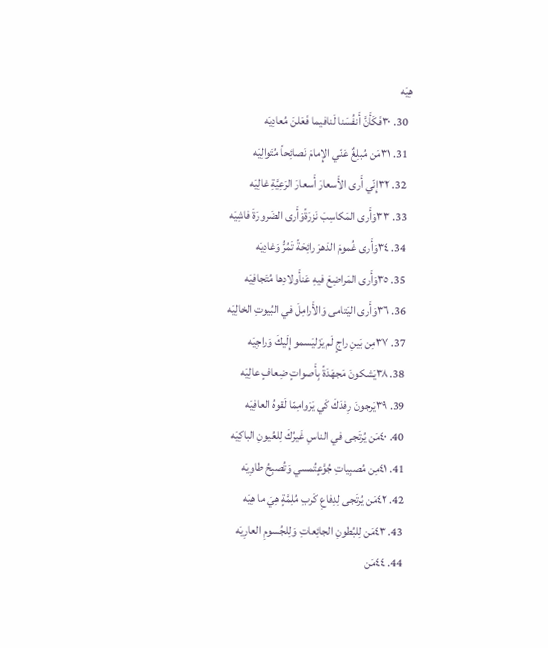هِيَه
  30. ٣٠فَكَأَنَّ أَنفُسَنا لَنافيما فَعَلنَ مُعادِيَه
  31. ٣١مَن مُبلِغٌ عَنّي الإِمامَ نَصائِحاً مُتَوالِيَه
  32. ٣٢إِنّي أَرى الأَسعارَ أَسعارَ الرَعِيَّةِ غالِيَه
  33. ٣٣وَأَرى المَكاسِبَ نَزرَةًوَأَرى الضَرورَةَ فاشِيَه
  34. ٣٤وَأَرى غُمومَ الدَهرَ رائِحَةً تَمُرُّ وَغادِيَه
  35. ٣٥وَأَرى المَراضِعَ فيهِ عَنأَولادِها مُتَجافِيَه
  36. ٣٦وَأَرى اليَتامى وَالأَرامِلَ في البُيوتِ الخالِيَه
  37. ٣٧مِن بَينِ راجٍ لَم يَزَليَسمو إِلَيكَ وَراجِيَه
  38. ٣٨يَشكونَ مَجهَدَةً بِأَصواتٍ ضِعافٍ عالِيَه
  39. ٣٩يَرجونَ رِفدَكَ كَي يَرَوامِمّا لَقوهُ العافِيَه
  40. ٤٠مَن يُرتَجى في الناسِ غَيرُكَ لِلعُيونِ الباكِيَه
  41. ٤١مِن مُصبِياتِ جُوَّعٍتُمسي وَتُصبِحُ طاوِيَه
  42. ٤٢مَن يُرتَجى لِدِفاعِ كَربِ مُلِمَّةٍ هِيَ ما هِيَه
  43. ٤٣مَن لِلبُطونِ الجائِعاتِ وَلِلجُسومِ العارِيَه
  44. ٤٤مَن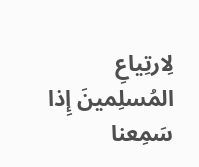لِارتِياعِ المُسلِمينَ إِذا سَمِعنا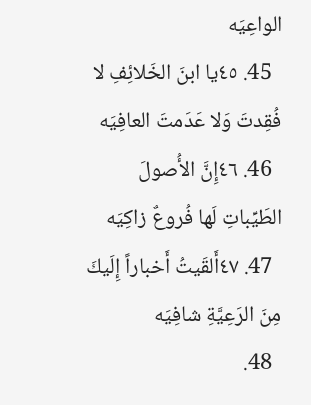الواعِيَه
  45. ٤٥يا ابنَ الخَلائِفِ لا فُقِدتَ وَلا عَدَمتَ العافِيَه
  46. ٤٦إِنَّ الأُصولَ الطَيِّباتِ لَها فُروعٌ زاكِيَه
  47. ٤٧أَلقَيتُ أَخباراً إِلَيكَ مِنَ الرَعِيَّةِ شافِيَه
  48.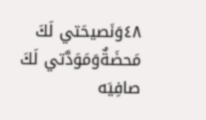٤٨وَنَصيحَتي لَكَ مَحضَةٌوَمَوَدَّتي لَكَ صافِيَه